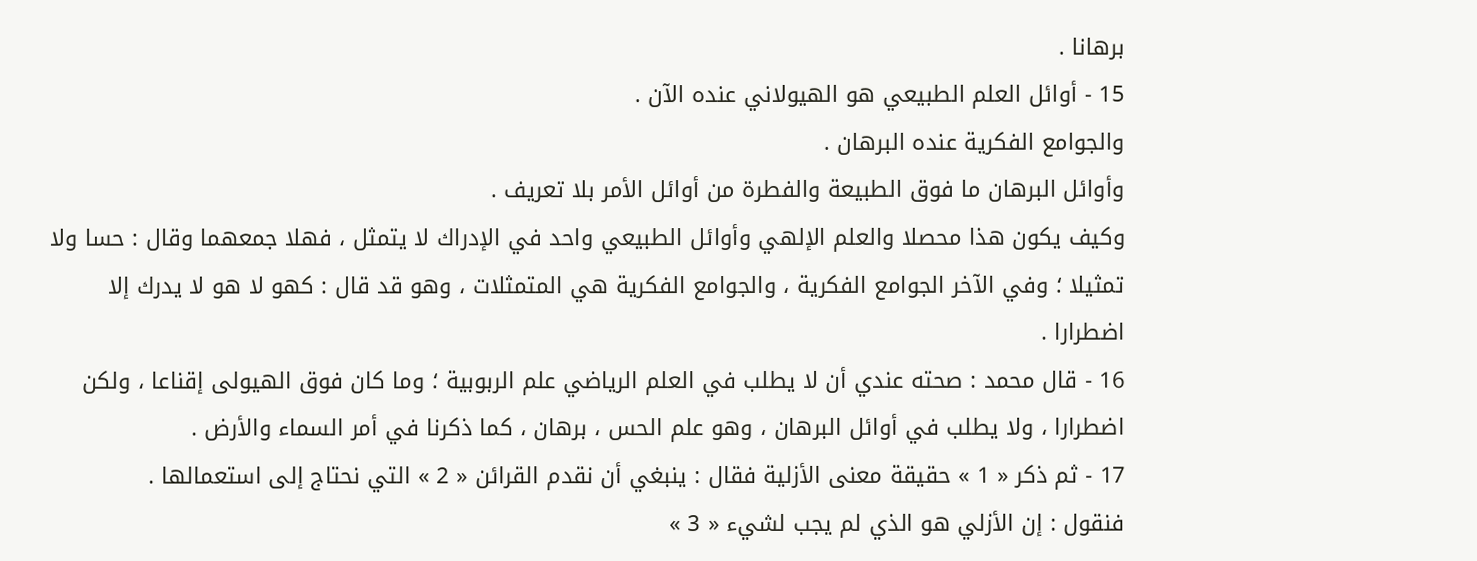برهانا .
15 - أوائل العلم الطبيعي هو الهيولاني عنده الآن .
والجوامع الفكرية عنده البرهان .
وأوائل البرهان ما فوق الطبيعة والفطرة من أوائل الأمر بلا تعريف .
وكيف يكون هذا محصلا والعلم الإلهي وأوائل الطبيعي واحد في الإدراك لا يتمثل ، فهلا جمعهما وقال : حسا ولا تمثيلا ؛ وفي الآخر الجوامع الفكرية ، والجوامع الفكرية هي المتمثلات ، وهو قد قال : كهو لا هو لا يدرك إلا اضطرارا .
16 - قال محمد : صحته عندي أن لا يطلب في العلم الرياضي علم الربوبية ؛ وما كان فوق الهيولى إقناعا ، ولكن اضطرارا ، ولا يطلب في أوائل البرهان ، وهو علم الحس ، برهان ، كما ذكرنا في أمر السماء والأرض .
17 - ثم ذكر « 1 » حقيقة معنى الأزلية فقال : ينبغي أن نقدم القرائن « 2 » التي نحتاج إلى استعمالها .
فنقول : إن الأزلي هو الذي لم يجب لشيء « 3 »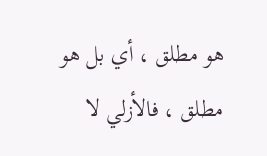هو مطلق ، أي بل هو مطلق ، فالأزلي لا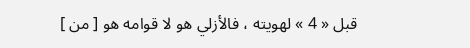قبل « 4 » لهويته ، فالأزلي هو لا قوامه هو [ من ]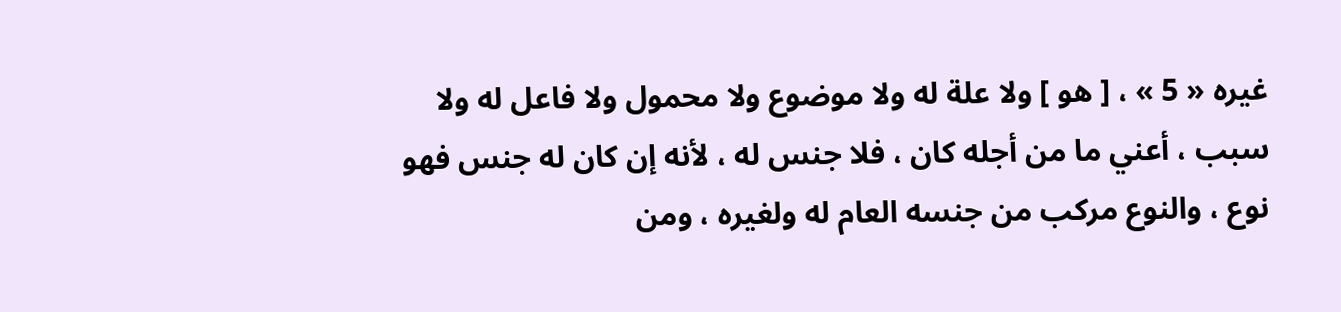غيره « 5 » ، [ هو ] ولا علة له ولا موضوع ولا محمول ولا فاعل له ولا سبب ، أعني ما من أجله كان ، فلا جنس له ، لأنه إن كان له جنس فهو نوع ، والنوع مركب من جنسه العام له ولغيره ، ومن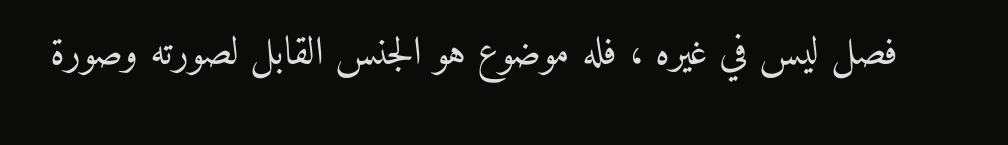فصل ليس في غيره ، فله موضوع هو الجنس القابل لصورته وصورة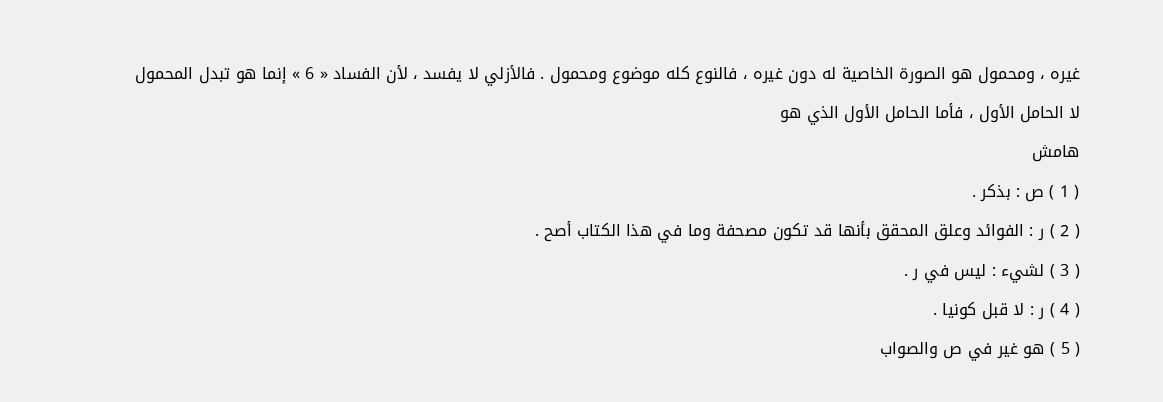غيره ، ومحمول هو الصورة الخاصية له دون غيره ، فالنوع كله موضوع ومحمول . فالأزلي لا يفسد ، لأن الفساد « 6 » إنما هو تبدل المحمول لا الحامل الأول ، فأما الحامل الأول الذي هو
هامش
( 1 ) ص : بذكر .
( 2 ) ر : الفوائد وعلق المحقق بأنها قد تكون مصحفة وما في هذا الكتاب أصح .
( 3 ) لشيء : ليس في ر .
( 4 ) ر : لا قبل كونيا .
( 5 ) هو غير في ص والصواب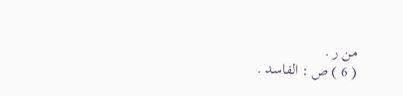من ر .
( 6 ) ص : الفاسد .